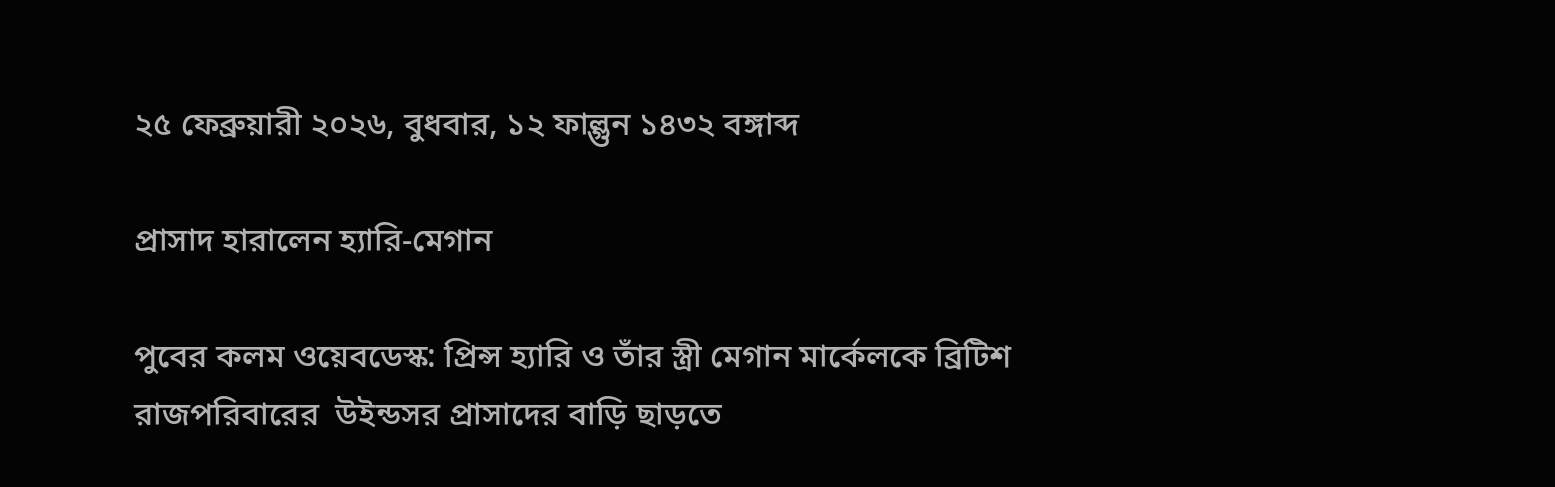২৫ ফেব্রুয়ারী ২০২৬, বুধবার, ১২ ফাল্গুন ১৪৩২ বঙ্গাব্দ

প্রাসাদ হারালেন হ্যারি-মেগান

পুবের কলম ওয়েবডেস্ক: প্রিন্স হ্যারি ও তাঁর স্ত্রী মেগান মার্কেলকে ব্রিটিশ রাজপরিবারের  উইন্ডসর প্রাসাদের বাড়ি ছাড়তে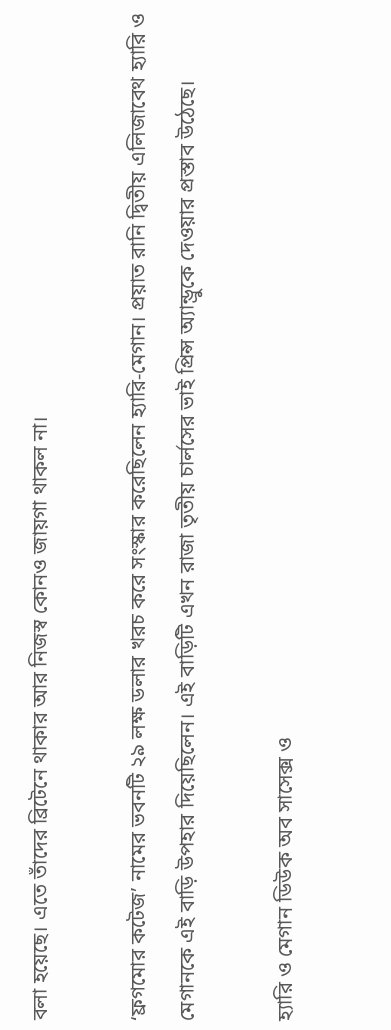বলা হয়েছে। এতে তাঁদের ব্রিটেনে থাকার আর নিজস্ব কোনও জায়গা থাকল না।

‘ফ্রগমোর কটেজ’ নামের ভবনটি ২৯ লক্ষ ডলার খরচ করে সংস্কার করেছিলেন হ্যারি-মেগান। প্রয়াত রানি দ্বিতীয় এলিজাবেথ হ্যারি ও মেগানকে এই বাড়ি উপহার দিয়েছিলেন। এই বাড়িটি এখন রাজা তৃতীয় চার্লসের ভাই প্রিন্স অ্যান্ড্রুকে দেওয়ার প্রস্তাব উঠেছে।

হ্যারি ও মেগান ডিউক অব সাসেক্স ও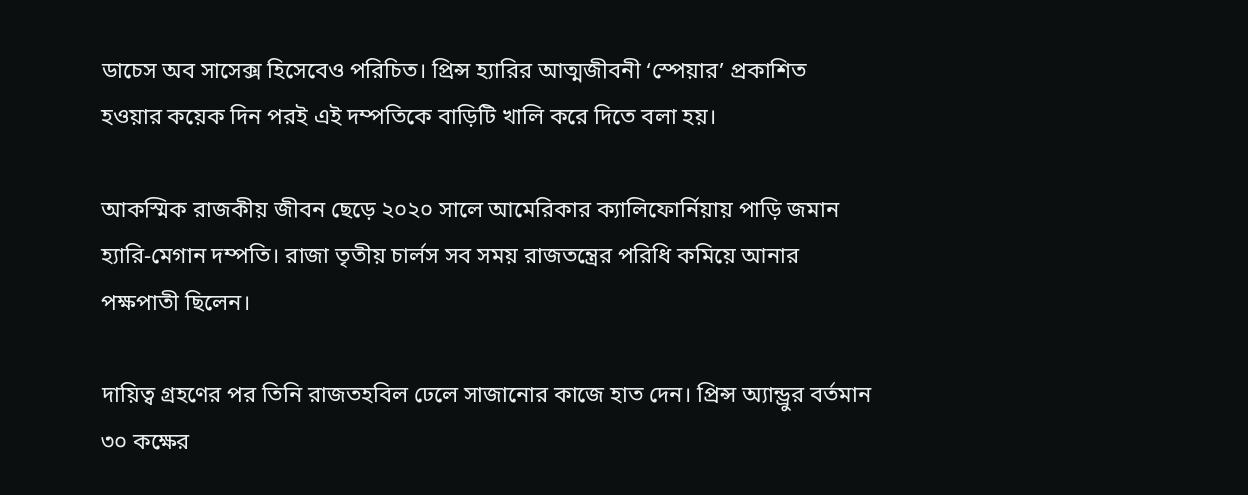ডাচেস অব সাসেক্স হিসেবেও পরিচিত। প্রিন্স হ্যারির আত্মজীবনী ‘স্পেয়ার’ প্রকাশিত হওয়ার কয়েক দিন পরই এই দম্পতিকে বাড়িটি খালি করে দিতে বলা হয়।

আকস্মিক রাজকীয় জীবন ছেড়ে ২০২০ সালে আমেরিকার ক্যালিফোর্নিয়ায় পাড়ি জমান হ্যারি-মেগান দম্পতি। রাজা তৃতীয় চার্লস সব সময় রাজতন্ত্রের পরিধি কমিয়ে আনার পক্ষপাতী ছিলেন।

দায়িত্ব গ্রহণের পর তিনি রাজতহবিল ঢেলে সাজানোর কাজে হাত দেন। প্রিন্স অ্যান্ড্রুর বর্তমান ৩০ কক্ষের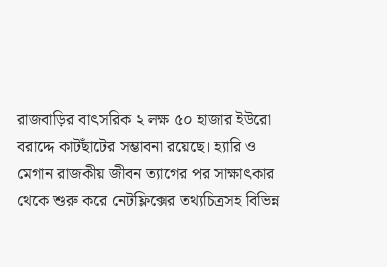রাজবাড়ির বাৎসরিক ২ লক্ষ ৫০ হাজার ইউরো বরাদ্দে কাটছাঁটের সম্ভাবনা রয়েছে। হ্যারি ও মেগান রাজকীয় জীবন ত্যাগের পর সাক্ষাৎকার থেকে শুরু করে নেটফ্লিক্সের তথ্যচিত্রসহ বিভিন্ন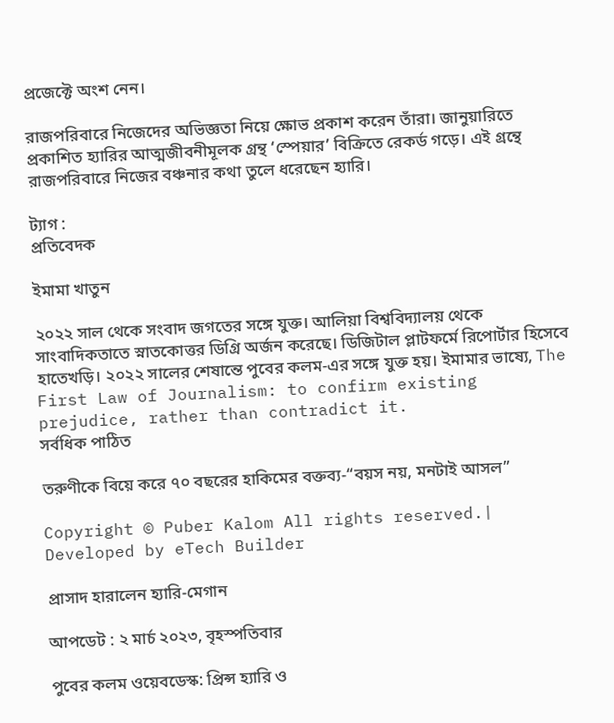প্রজেক্টে অংশ নেন।

রাজপরিবারে নিজেদের অভিজ্ঞতা নিয়ে ক্ষোভ প্রকাশ করেন তাঁরা। জানুয়ারিতে প্রকাশিত হ্যারির আত্মজীবনীমূলক গ্রন্থ ‘স্পেয়ার’ বিক্রিতে রেকর্ড গড়ে। এই গ্রন্থে রাজপরিবারে নিজের বঞ্চনার কথা তুলে ধরেছেন হ্যারি।

ট্যাগ :
প্রতিবেদক

ইমামা খাতুন

২০২২ সাল থেকে সংবাদ জগতের সঙ্গে যুক্ত। আলিয়া বিশ্ববিদ্যালয় থেকে সাংবাদিকতাতে স্নাতকোত্তর ডিগ্রি অর্জন করেছে। ডিজিটাল প্লাটফর্মে রিপোর্টার হিসেবে হাতেখড়ি। ২০২২ সালের শেষান্তে পুবের কলম-এর সঙ্গে যুক্ত হয়। ইমামার ভাষ্যে, The First Law of Journalism: to confirm existing prejudice, rather than contradict it.
সর্বধিক পাঠিত

তরুণীকে বিয়ে করে ৭০ বছরের হাকিমের বক্তব্য-“বয়স নয়, মনটাই আসল”

Copyright © Puber Kalom All rights reserved.| Developed by eTech Builder

প্রাসাদ হারালেন হ্যারি-মেগান

আপডেট : ২ মার্চ ২০২৩, বৃহস্পতিবার

পুবের কলম ওয়েবডেস্ক: প্রিন্স হ্যারি ও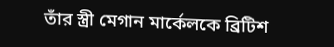তাঁর স্ত্রী মেগান মার্কেলকে ব্রিটিশ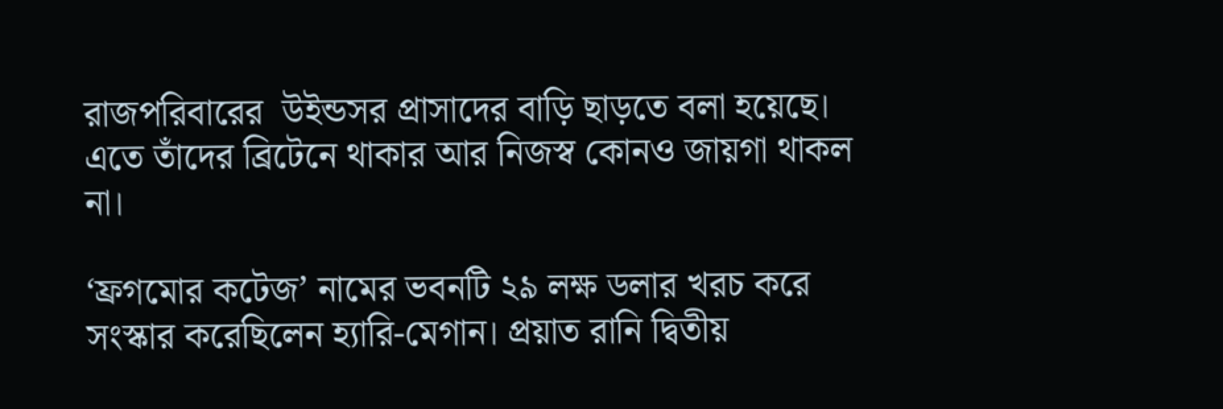রাজপরিবারের  উইন্ডসর প্রাসাদের বাড়ি ছাড়তে বলা হয়েছে। এতে তাঁদের ব্রিটেনে থাকার আর নিজস্ব কোনও জায়গা থাকল না।

‘ফ্রগমোর কটেজ’ নামের ভবনটি ২৯ লক্ষ ডলার খরচ করে সংস্কার করেছিলেন হ্যারি-মেগান। প্রয়াত রানি দ্বিতীয়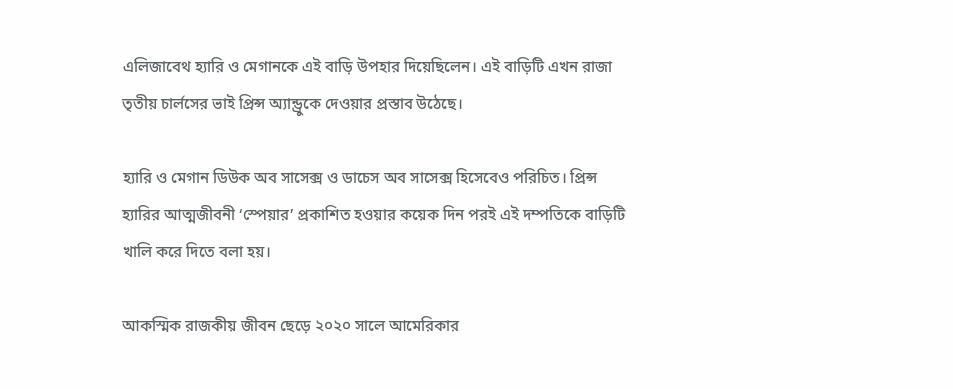এলিজাবেথ হ্যারি ও মেগানকে এই বাড়ি উপহার দিয়েছিলেন। এই বাড়িটি এখন রাজা তৃতীয় চার্লসের ভাই প্রিন্স অ্যান্ড্রুকে দেওয়ার প্রস্তাব উঠেছে।

হ্যারি ও মেগান ডিউক অব সাসেক্স ও ডাচেস অব সাসেক্স হিসেবেও পরিচিত। প্রিন্স হ্যারির আত্মজীবনী ‘স্পেয়ার’ প্রকাশিত হওয়ার কয়েক দিন পরই এই দম্পতিকে বাড়িটি খালি করে দিতে বলা হয়।

আকস্মিক রাজকীয় জীবন ছেড়ে ২০২০ সালে আমেরিকার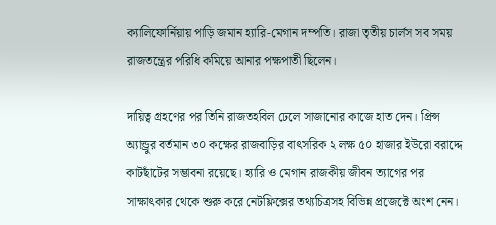ক্যালিফোর্নিয়ায় পাড়ি জমান হ্যারি-মেগান দম্পতি। রাজা তৃতীয় চার্লস সব সময় রাজতন্ত্রের পরিধি কমিয়ে আনার পক্ষপাতী ছিলেন।

দায়িত্ব গ্রহণের পর তিনি রাজতহবিল ঢেলে সাজানোর কাজে হাত দেন। প্রিন্স অ্যান্ড্রুর বর্তমান ৩০ কক্ষের রাজবাড়ির বাৎসরিক ২ লক্ষ ৫০ হাজার ইউরো বরাদ্দে কাটছাঁটের সম্ভাবনা রয়েছে। হ্যারি ও মেগান রাজকীয় জীবন ত্যাগের পর সাক্ষাৎকার থেকে শুরু করে নেটফ্লিক্সের তথ্যচিত্রসহ বিভিন্ন প্রজেক্টে অংশ নেন।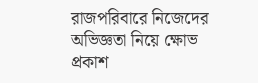রাজপরিবারে নিজেদের অভিজ্ঞতা নিয়ে ক্ষোভ প্রকাশ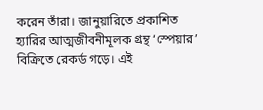করেন তাঁরা। জানুয়ারিতে প্রকাশিত হ্যারির আত্মজীবনীমূলক গ্রন্থ ‘স্পেয়ার’ বিক্রিতে রেকর্ড গড়ে। এই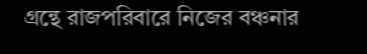গ্রন্থে রাজপরিবারে নিজের বঞ্চনার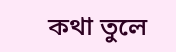কথা তুলে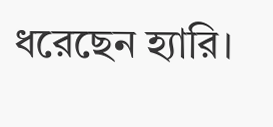ধরেছেন হ্যারি।